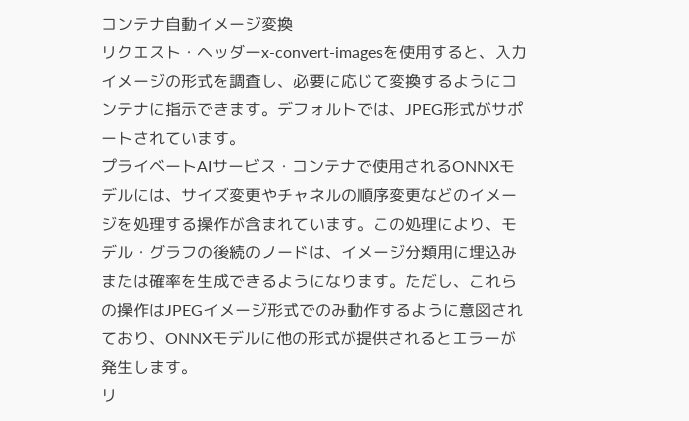コンテナ自動イメージ変換
リクエスト・ヘッダーx-convert-imagesを使用すると、入力イメージの形式を調査し、必要に応じて変換するようにコンテナに指示できます。デフォルトでは、JPEG形式がサポートされています。
プライベートAIサービス・コンテナで使用されるONNXモデルには、サイズ変更やチャネルの順序変更などのイメージを処理する操作が含まれています。この処理により、モデル・グラフの後続のノードは、イメージ分類用に埋込みまたは確率を生成できるようになります。ただし、これらの操作はJPEGイメージ形式でのみ動作するように意図されており、ONNXモデルに他の形式が提供されるとエラーが発生します。
リ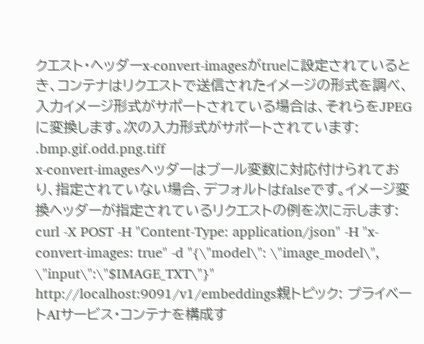クエスト・ヘッダーx-convert-imagesがtrueに設定されているとき、コンテナはリクエストで送信されたイメージの形式を調べ、入力イメージ形式がサポートされている場合は、それらをJPEGに変換します。次の入力形式がサポートされています:
.bmp.gif.odd.png.tiff
x-convert-imagesヘッダーはブール変数に対応付けられており、指定されていない場合、デフォルトはfalseです。イメージ変換ヘッダーが指定されているリクエストの例を次に示します:
curl -X POST -H "Content-Type: application/json" -H "x-convert-images: true" -d "{\"model\": \"image_model\", \"input\":\"$IMAGE_TXT\"}" http://localhost:9091/v1/embeddings親トピック: プライベートAIサービス・コンテナを構成す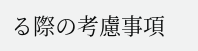る際の考慮事項